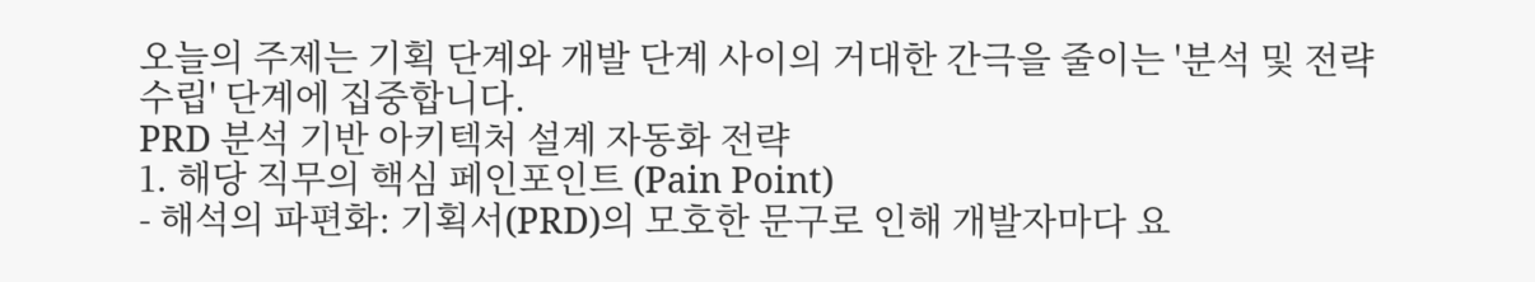오늘의 주제는 기획 단계와 개발 단계 사이의 거대한 간극을 줄이는 '분석 및 전략 수립' 단계에 집중합니다.
PRD 분석 기반 아키텍처 설계 자동화 전략
1. 해당 직무의 핵심 페인포인트 (Pain Point)
- 해석의 파편화: 기획서(PRD)의 모호한 문구로 인해 개발자마다 요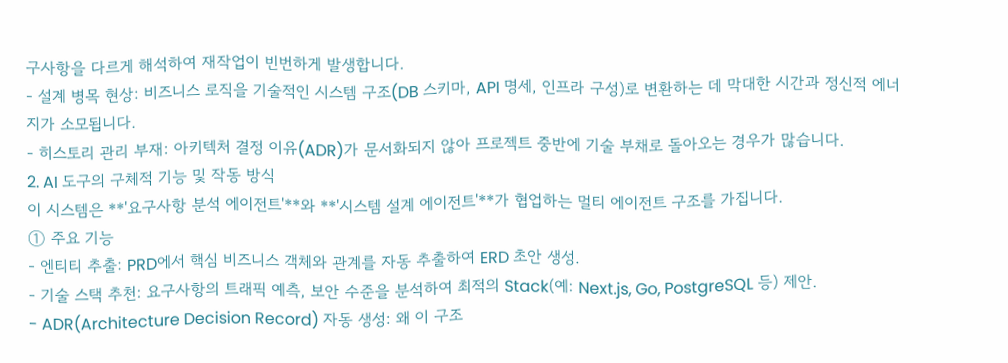구사항을 다르게 해석하여 재작업이 빈번하게 발생합니다.
- 설계 병목 현상: 비즈니스 로직을 기술적인 시스템 구조(DB 스키마, API 명세, 인프라 구성)로 변환하는 데 막대한 시간과 정신적 에너지가 소모됩니다.
- 히스토리 관리 부재: 아키텍처 결정 이유(ADR)가 문서화되지 않아 프로젝트 중반에 기술 부채로 돌아오는 경우가 많습니다.
2. AI 도구의 구체적 기능 및 작동 방식
이 시스템은 **'요구사항 분석 에이전트'**와 **'시스템 설계 에이전트'**가 협업하는 멀티 에이전트 구조를 가집니다.
① 주요 기능
- 엔티티 추출: PRD에서 핵심 비즈니스 객체와 관계를 자동 추출하여 ERD 초안 생성.
- 기술 스택 추천: 요구사항의 트래픽 예측, 보안 수준을 분석하여 최적의 Stack(예: Next.js, Go, PostgreSQL 등) 제안.
- ADR(Architecture Decision Record) 자동 생성: 왜 이 구조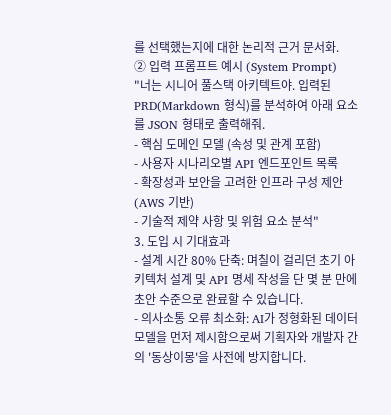를 선택했는지에 대한 논리적 근거 문서화.
② 입력 프롬프트 예시 (System Prompt)
"너는 시니어 풀스택 아키텍트야. 입력된 PRD(Markdown 형식)를 분석하여 아래 요소를 JSON 형태로 출력해줘.
- 핵심 도메인 모델 (속성 및 관계 포함)
- 사용자 시나리오별 API 엔드포인트 목록
- 확장성과 보안을 고려한 인프라 구성 제안 (AWS 기반)
- 기술적 제약 사항 및 위험 요소 분석"
3. 도입 시 기대효과
- 설계 시간 80% 단축: 며칠이 걸리던 초기 아키텍처 설계 및 API 명세 작성을 단 몇 분 만에 초안 수준으로 완료할 수 있습니다.
- 의사소통 오류 최소화: AI가 정형화된 데이터 모델을 먼저 제시함으로써 기획자와 개발자 간의 '동상이몽'을 사전에 방지합니다.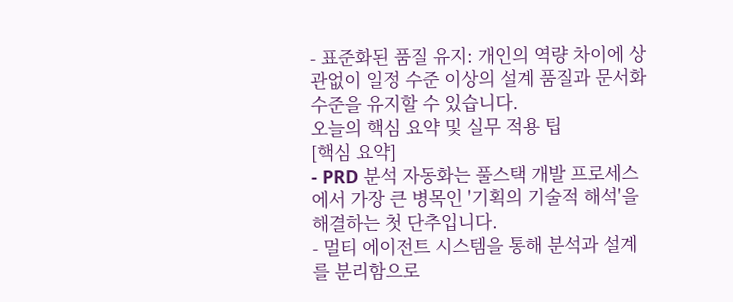- 표준화된 품질 유지: 개인의 역량 차이에 상관없이 일정 수준 이상의 설계 품질과 문서화 수준을 유지할 수 있습니다.
오늘의 핵심 요약 및 실무 적용 팁
[핵심 요약]
- PRD 분석 자동화는 풀스택 개발 프로세스에서 가장 큰 병목인 '기획의 기술적 해석'을 해결하는 첫 단추입니다.
- 멀티 에이전트 시스템을 통해 분석과 설계를 분리함으로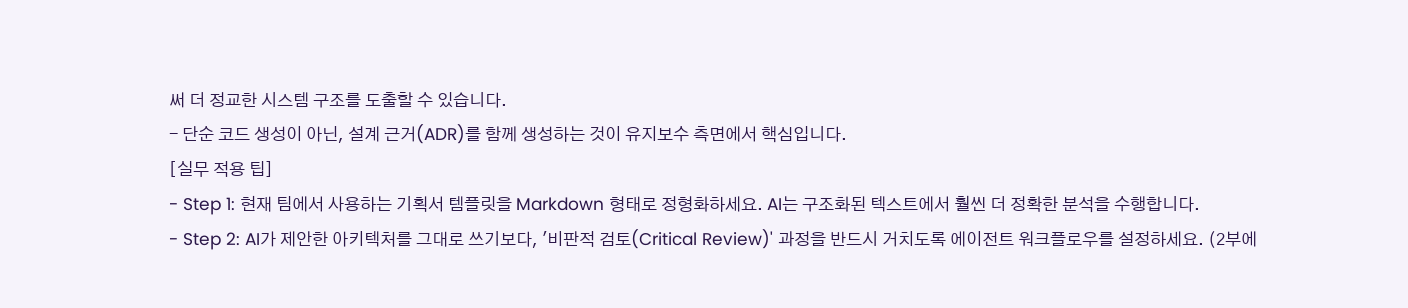써 더 정교한 시스템 구조를 도출할 수 있습니다.
- 단순 코드 생성이 아닌, 설계 근거(ADR)를 함께 생성하는 것이 유지보수 측면에서 핵심입니다.
[실무 적용 팁]
- Step 1: 현재 팀에서 사용하는 기획서 템플릿을 Markdown 형태로 정형화하세요. AI는 구조화된 텍스트에서 훨씬 더 정확한 분석을 수행합니다.
- Step 2: AI가 제안한 아키텍처를 그대로 쓰기보다, '비판적 검토(Critical Review)' 과정을 반드시 거치도록 에이전트 워크플로우를 설정하세요. (2부에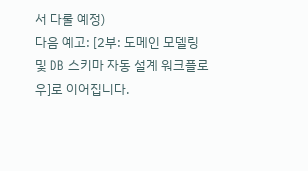서 다룰 예정)
다음 예고: [2부: 도메인 모델링 및 DB 스키마 자동 설계 워크플로우]로 이어집니다.